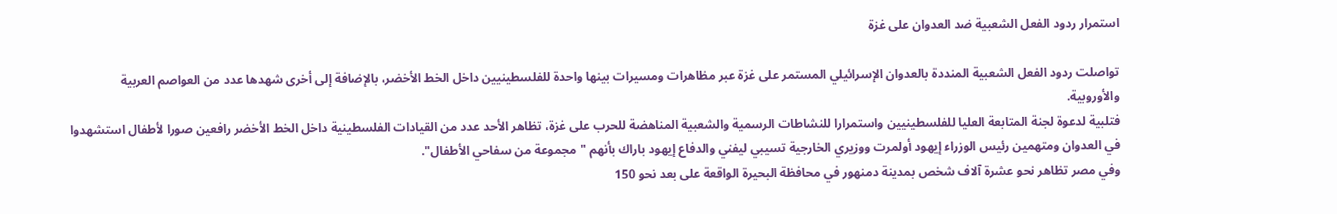استمرار ردود الفعل الشعبية ضد العدوان على غزة

تواصلت ردود الفعل الشعبية المنددة بالعدوان الإسرائيلي المستمر على غزة عبر مظاهرات ومسيرات بينها واحدة للفلسطينيين داخل الخط الأخضر، بالإضافة إلى أخرى شهدها عدد من العواصم العربية والأوروبية.
فتلبية لدعوة لجنة المتابعة العليا للفلسطينيين واستمرارا للنشاطات الرسمية والشعبية المناهضة للحرب على غزة، تظاهر الأحد عدد من القيادات الفلسطينية داخل الخط الأخضر رافعين صورا لأطفال استشهدوا في العدوان ومتهمين رئيس الوزراء إيهود أولمرت ووزيري الخارجية تسيبي ليفني والدفاع إيهود باراك بأنهم "مجموعة من سفاحي الأطفال".
وفي مصر تظاهر نحو عشرة آلاف شخص بمدينة دمنهور في محافظة البحيرة الواقعة على بعد نحو 150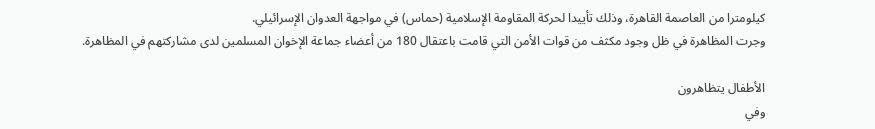كيلومترا من العاصمة القاهرة، وذلك تأييدا لحركة المقاومة الإسلامية (حماس) في مواجهة العدوان الإسرائيلي.
وجرت المظاهرة في ظل وجود مكثف من قوات الأمن التي قامت باعتقال 180 من أعضاء جماعة الإخوان المسلمين لدى مشاركتهم في المظاهرة.

الأطفال يتظاهرون
وفي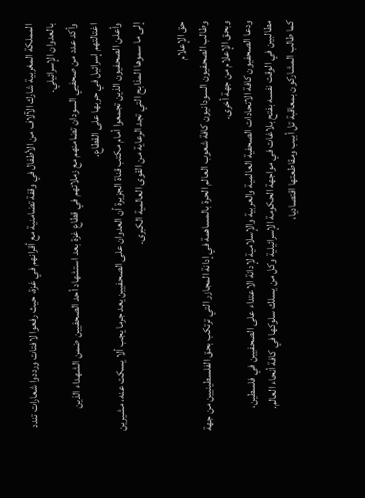المملكة المغربية شارك الآلاف من الأطفال في وقفة تضامنية مع أقرانهم في غزة، حيث رفعوا لافتات ورددوا شعارات تندد بالعدوان الإسرائيلي.
وأكد عدد من صحفيي السودان تضامنهم مع زملائهم في قطاع غزة بعد استشهاد أحد الصحفيين ضمن الشهداء الذين اغتالتهم إسرائيل في حربها على القطاع.
وأعلن الصحفيون الذين تجمعوا أمام مكتب قناة الجزيرة أن العدوان على الصحفيين يعد جرما يجب ألا يسكت عنه، مشيرين إلى ما سموها المذابح التي تجد الرعاية من القوى العالمية الكبرى.

حق الإعلام
وطالب الصحفيون السودانيون كافة شعوب العالم الحرة بالمساهمة في إدانة المجازر التي ترتكب بحق الفلسطينيين من جهة وبحق الإعلام من جهة أخرى.
ودعا الصحفيون كافة الاتحادات الصحفية العالمية والعربية والإسلامية لإدانة الاعتداء على الصحفيين في فلسطين، مطالبين في الوقت نفسه بفتح بلاغات في مواجهة الحكومة الإسرائيلية وكل من يسلك سلوكها في كافة أنحاء العالم.
كما طالب المشاركون بمعاقبة تل أبيب ومقاطعتها اقتصاديا،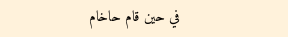في حين قام حاخام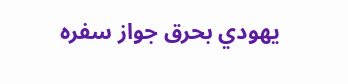يهودي بحرق جواز سفره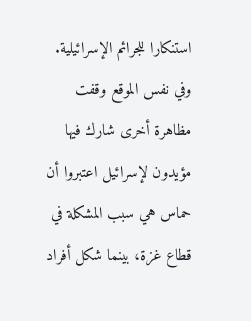استنكارا للجرائم الإسرائيلية.
وفي نفس الموقع وقفت مظاهرة أخرى شارك فيها مؤيدون لإسرائيل اعتبروا أن حماس هي سبب المشكلة في قطاع غزة، بينما شكل أفراد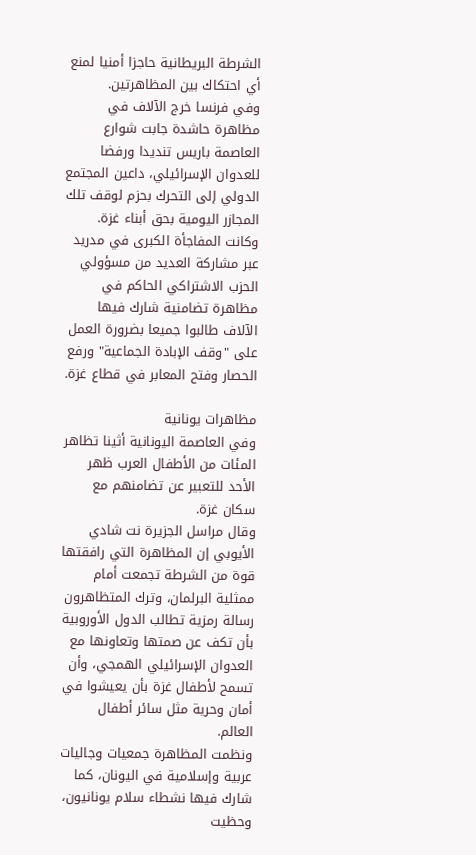الشرطة البريطانية حاجزا أمنيا لمنع أي احتكاك بين المظاهرتين.
وفي فرنسا خرج الآلاف في مظاهرة حاشدة جابت شوارع العاصمة باريس تنديدا ورفضا للعدوان الإسرائيلي، داعين المجتمع الدولي إلى التحرك بحزم لوقف تلك المجازر اليومية بحق أبناء غزة.
وكانت المفاجأة الكبرى في مدريد عبر مشاركة العديد من مسؤولي الحزب الاشتراكي الحاكم في مظاهرة تضامنية شارك فيها الآلاف طالبوا جميعا بضرورة العمل على "وقف الإبادة الجماعية" ورفع الحصار وفتح المعابر في قطاع غزة.

مظاهرات يونانية
وفي العاصمة اليونانية أثينا تظاهر المئات من الأطفال العرب ظهر الأحد للتعبير عن تضامنهم مع سكان غزة.
وقال مراسل الجزيرة نت شادي الأيوبي إن المظاهرة التي رافقتها قوة من الشرطة تجمعت أمام ممثلية البرلمان، وترك المتظاهرون رسالة رمزية تطالب الدول الأوروبية بأن تكف عن صمتها وتعاونها مع العدوان الإسرائيلي الهمجي، وأن تسمح لأطفال غزة بأن يعيشوا في أمان وحرية مثل سائر أطفال العالم.
ونظمت المظاهرة جمعيات وجاليات عربية وإسلامية في اليونان، كما شارك فيها نشطاء سلام يونانيون، وحظيت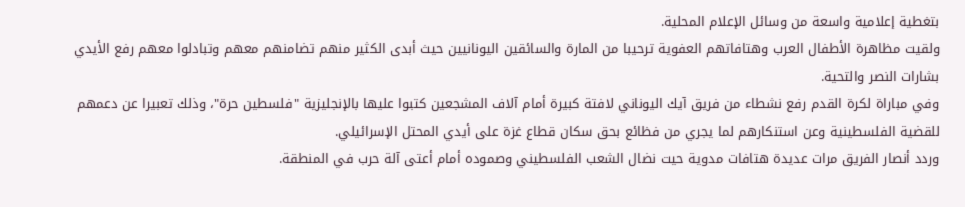بتغطية إعلامية واسعة من وسائل الإعلام المحلية.
ولقيت مظاهرة الأطفال العرب وهتافاتهم العفوية ترحيبا من المارة والسائقين اليونانيين حيث أبدى الكثير منهم تضامنهم معهم وتبادلوا معهم رفع الأيدي بشارات النصر والتحية.
وفي مباراة لكرة القدم رفع نشطاء من فريق آيك اليوناني لافتة كبيرة أمام آلاف المشجعين كتبوا عليها بالإنجليزية "فلسطين حرة"، وذلك تعبيرا عن دعمهم للقضية الفلسطينية وعن استنكارهم لما يجري من فظائع بحق سكان قطاع غزة على أيدي المحتل الإسرائيلي.
وردد أنصار الفريق مرات عديدة هتافات مدوية حيت نضال الشعب الفلسطيني وصموده أمام أعتى آلة حرب في المنطقة.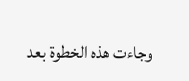وجاءت هذه الخطوة بعد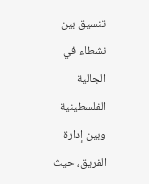تنسيق بين نشطاء في الجالية الفلسطينية وبين إدارة الفريق، حيث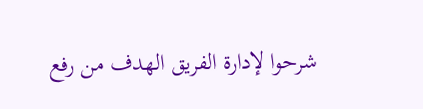شرحوا لإدارة الفريق الهدف من رفع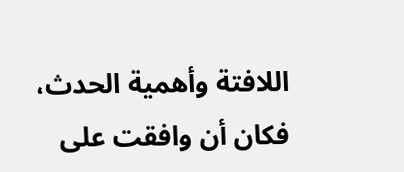اللافتة وأهمية الحدث، فكان أن وافقت على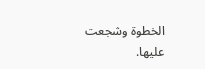الخطوة وشجعت عليها.